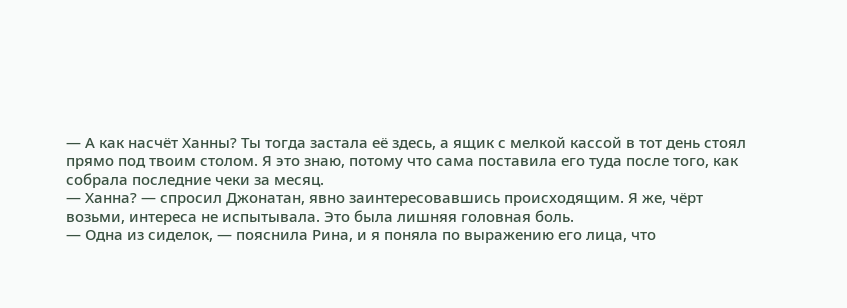— А как насчёт Ханны? Ты тогда застала её здесь, а ящик с мелкой кассой в тот день стоял прямо под твоим столом. Я это знаю, потому что сама поставила его туда после того, как собрала последние чеки за месяц.
— Ханна? — спросил Джонатан, явно заинтересовавшись происходящим. Я же, чёрт возьми, интереса не испытывала. Это была лишняя головная боль.
— Одна из сиделок, — пояснила Рина, и я поняла по выражению его лица, что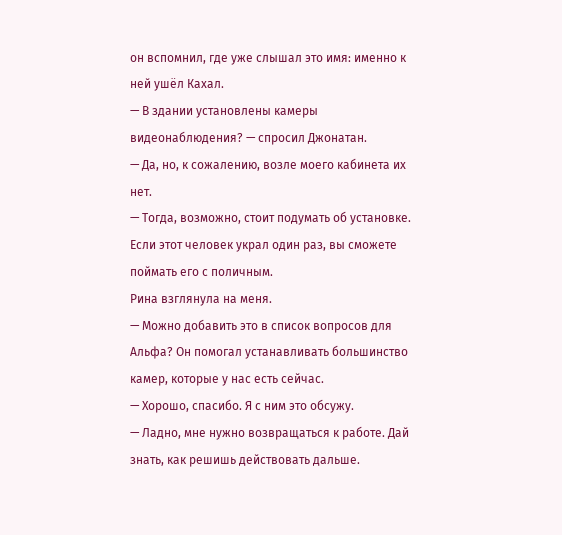он вспомнил, где уже слышал это имя: именно к ней ушёл Кахал.
— В здании установлены камеры видеонаблюдения? — спросил Джонатан.
— Да, но, к сожалению, возле моего кабинета их нет.
— Тогда, возможно, стоит подумать об установке. Если этот человек украл один раз, вы сможете поймать его с поличным.
Рина взглянула на меня.
— Можно добавить это в список вопросов для Альфа? Он помогал устанавливать большинство камер, которые у нас есть сейчас.
— Хорошо, спасибо. Я с ним это обсужу.
— Ладно, мне нужно возвращаться к работе. Дай знать, как решишь действовать дальше.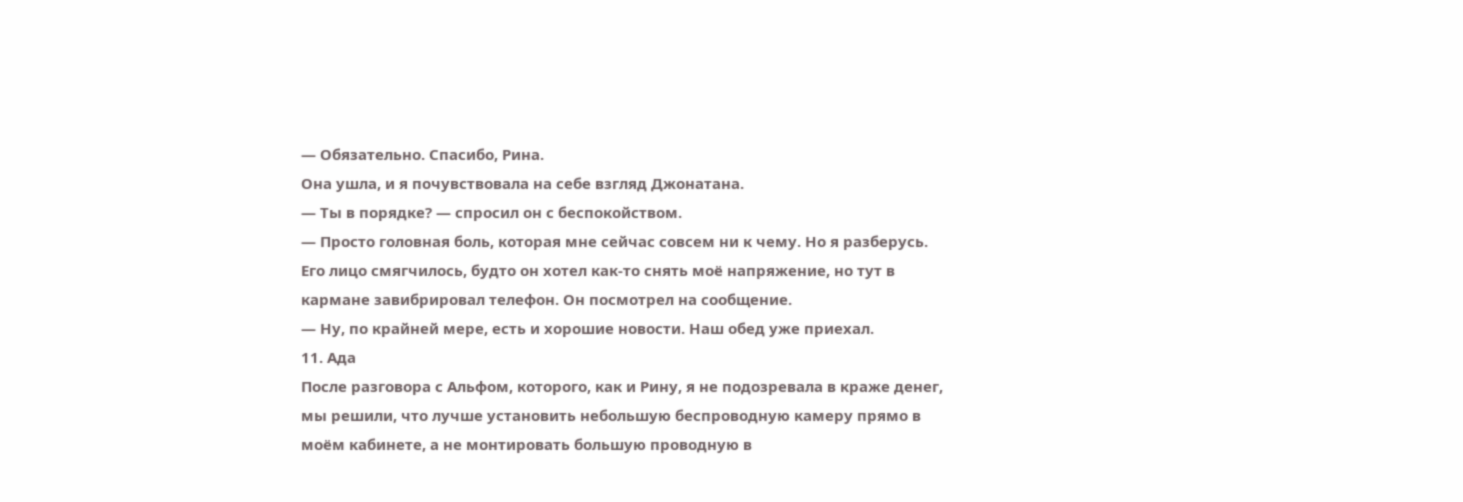— Обязательно. Спасибо, Рина.
Она ушла, и я почувствовала на себе взгляд Джонатана.
— Ты в порядке? — спросил он с беспокойством.
— Просто головная боль, которая мне сейчас совсем ни к чему. Но я разберусь.
Его лицо смягчилось, будто он хотел как-то снять моё напряжение, но тут в кармане завибрировал телефон. Он посмотрел на сообщение.
— Ну, по крайней мере, есть и хорошие новости. Наш обед уже приехал.
11. Ада
После разговора с Альфом, которого, как и Рину, я не подозревала в краже денег, мы решили, что лучше установить небольшую беспроводную камеру прямо в моём кабинете, а не монтировать большую проводную в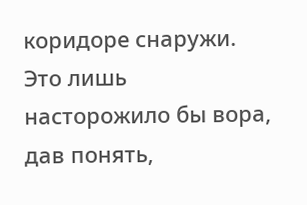коридоре снаружи. Это лишь насторожило бы вора, дав понять,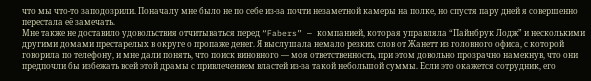что мы что-то заподозрили. Поначалу мне было не по себе из-за почти незаметной камеры на полке, но спустя пару дней я совершенно перестала её замечать.
Мне также не доставило удовольствия отчитываться перед “Fabers” — компанией, которая управляла “Пайнбрук Лодж” и несколькими другими домами престарелых в округе о пропаже денег. Я выслушала немало резких слов от Жанетт из головного офиса, с которой говорила по телефону, и мне дали понять, что поиск виновного — моя ответственность, при этом довольно прозрачно намекнув, что они предпочли бы избежать всей этой драмы с привлечением властей из-за такой небольшой суммы. Если это окажется сотрудник, его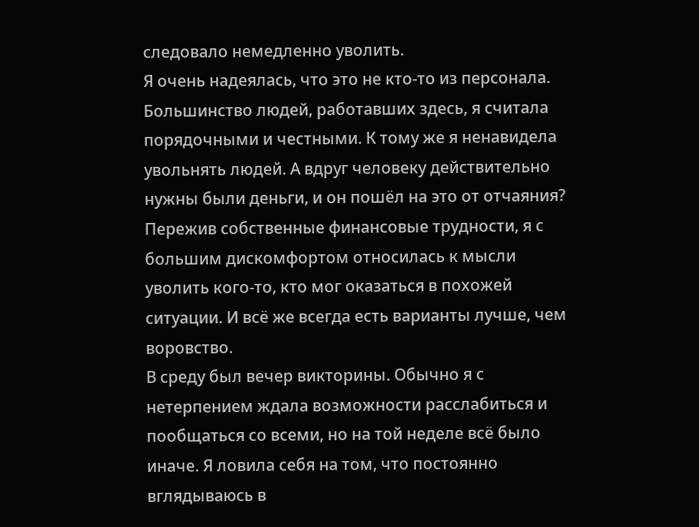следовало немедленно уволить.
Я очень надеялась, что это не кто-то из персонала. Большинство людей, работавших здесь, я считала порядочными и честными. К тому же я ненавидела увольнять людей. А вдруг человеку действительно нужны были деньги, и он пошёл на это от отчаяния? Пережив собственные финансовые трудности, я с большим дискомфортом относилась к мысли уволить кого-то, кто мог оказаться в похожей ситуации. И всё же всегда есть варианты лучше, чем воровство.
В среду был вечер викторины. Обычно я с нетерпением ждала возможности расслабиться и пообщаться со всеми, но на той неделе всё было иначе. Я ловила себя на том, что постоянно вглядываюсь в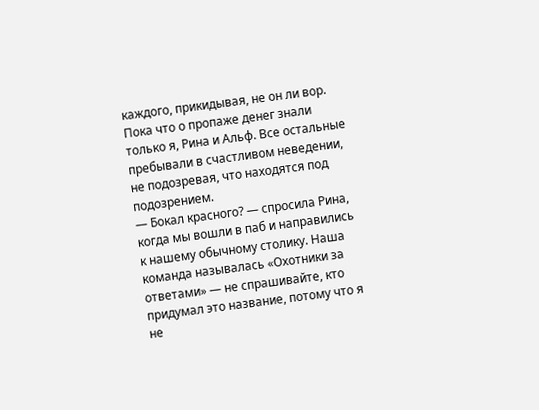каждого, прикидывая, не он ли вор.
Пока что о пропаже денег знали только я, Рина и Альф. Все остальные пребывали в счастливом неведении, не подозревая, что находятся под подозрением.
— Бокал красного? — спросила Рина, когда мы вошли в паб и направились к нашему обычному столику. Наша команда называлась «Охотники за ответами» — не спрашивайте, кто придумал это название, потому что я не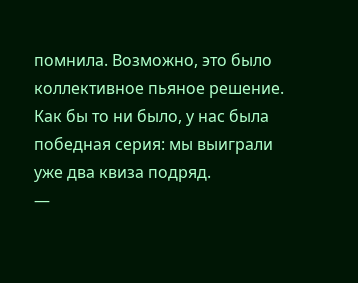помнила. Возможно, это было коллективное пьяное решение. Как бы то ни было, у нас была победная серия: мы выиграли уже два квиза подряд.
—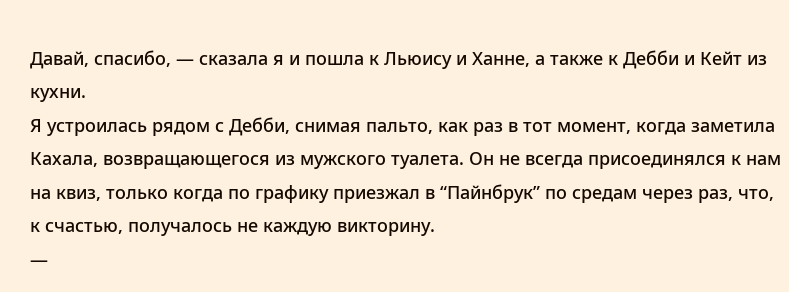Давай, спасибо, — сказала я и пошла к Льюису и Ханне, а также к Дебби и Кейт из кухни.
Я устроилась рядом с Дебби, снимая пальто, как раз в тот момент, когда заметила Кахала, возвращающегося из мужского туалета. Он не всегда присоединялся к нам на квиз, только когда по графику приезжал в “Пайнбрук” по средам через раз, что, к счастью, получалось не каждую викторину.
—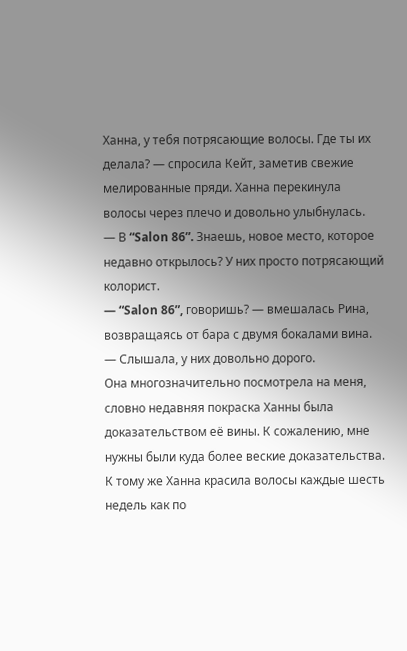Ханна, у тебя потрясающие волосы. Где ты их делала? — спросила Кейт, заметив свежие мелированные пряди. Ханна перекинула волосы через плечо и довольно улыбнулась.
— В “Salon 86”. Знаешь, новое место, которое недавно открылось? У них просто потрясающий колорист.
— “Salon 86”, говоришь? — вмешалась Рина, возвращаясь от бара с двумя бокалами вина. — Слышала, у них довольно дорого.
Она многозначительно посмотрела на меня, словно недавняя покраска Ханны была доказательством её вины. К сожалению, мне нужны были куда более веские доказательства. К тому же Ханна красила волосы каждые шесть недель как по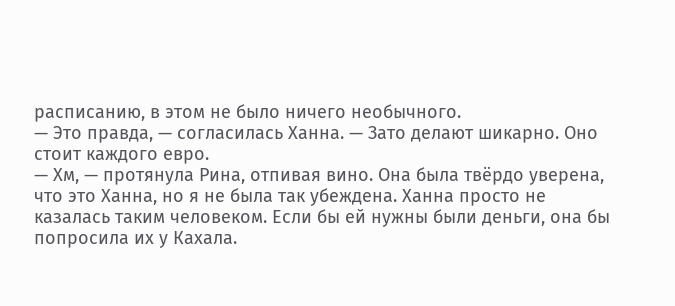расписанию, в этом не было ничего необычного.
— Это правда, — согласилась Ханна. — Зато делают шикарно. Оно стоит каждого евро.
— Хм, — протянула Рина, отпивая вино. Она была твёрдо уверена, что это Ханна, но я не была так убеждена. Ханна просто не казалась таким человеком. Если бы ей нужны были деньги, она бы попросила их у Кахала.